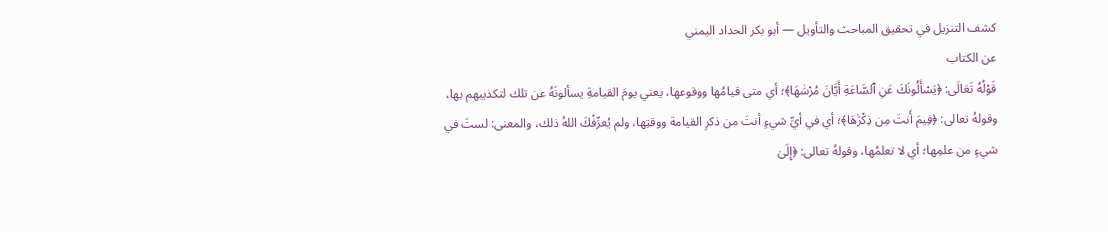كشف التنزيل في تحقيق المباحث والتأويل — أبو بكر الحداد اليمني
عن الكتاب
قَوْلُهُ تَعَالَى: ﴿يَسْأَلُونَكَ عَنِ ٱلسَّاعَةِ أَيَّانَ مُرْسَٰهَا﴾؛ أي متى قيامُها ووقوعها، يعني يومَ القيامةِ يسألونَهُ عن تلك لتكذيبهم بها، وقولهُ تعالى: ﴿فِيمَ أَنتَ مِن ذِكْرَٰهَا﴾؛ أي في أيِّ شيءٍ أنتَ من ذكرِ القيامة ووقتِها، ولم يُعرِّفْكَ اللهُ ذلك، والمعنى: لستَ في شيءٍ من علمِها؛ أي لا تعلمُها، وقولهُ تعالى: ﴿إِلَىٰ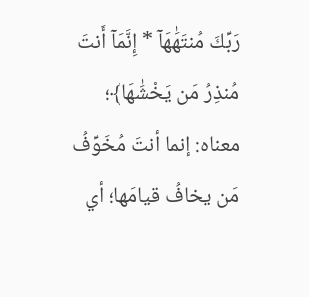رَبِّكَ مُنتَهَٰهَآ * إِنَّمَآ أَنتَ مُنذِرُ مَن يَخْشَٰهَا﴾؛ معناه: إنما أنتَ مُخَوِّفُ مَن يخافُ قيامَها؛ أي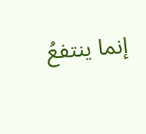إنما ينتفعُ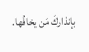بإنذاركَ مَن يخافُها.